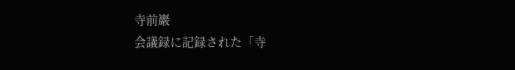寺前巖
会議録に記録された「寺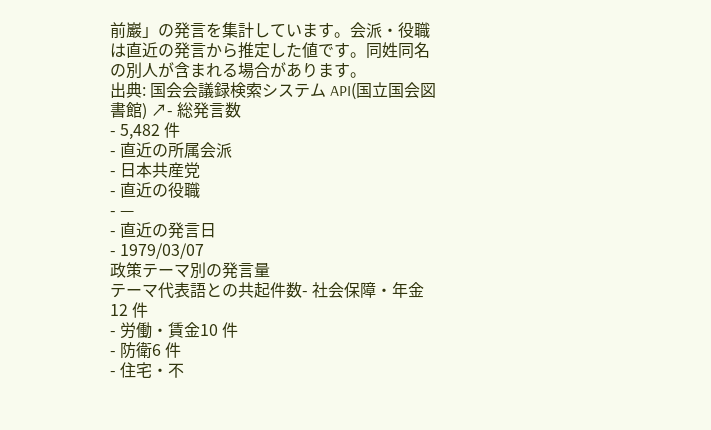前巖」の発言を集計しています。会派・役職は直近の発言から推定した値です。同姓同名の別人が含まれる場合があります。
出典: 国会会議録検索システム API(国立国会図書館) ↗- 総発言数
- 5,482 件
- 直近の所属会派
- 日本共産党
- 直近の役職
- —
- 直近の発言日
- 1979/03/07
政策テーマ別の発言量
テーマ代表語との共起件数- 社会保障・年金12 件
- 労働・賃金10 件
- 防衛6 件
- 住宅・不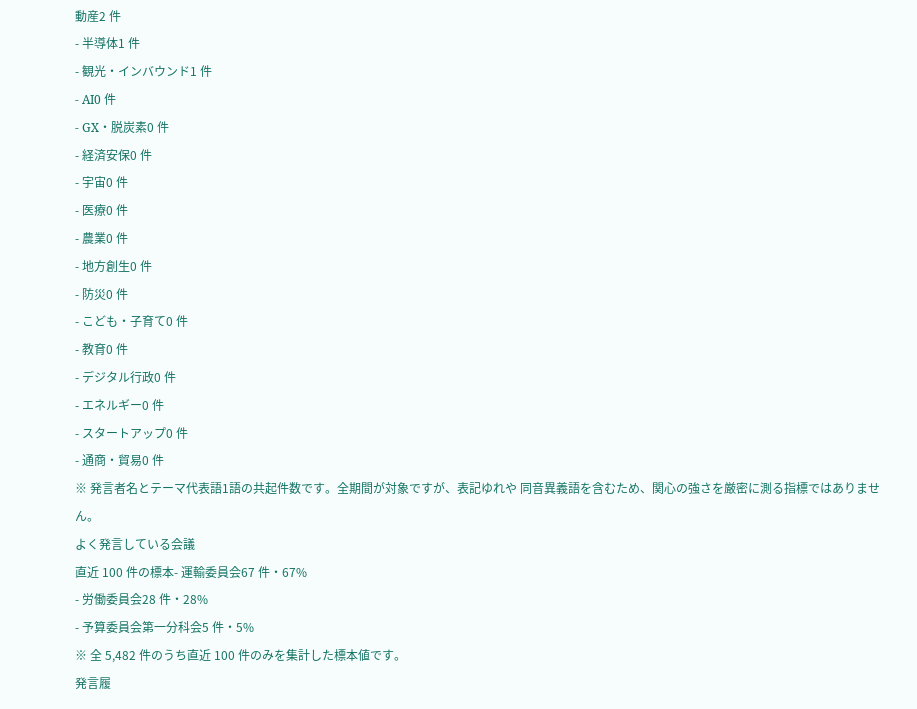動産2 件
- 半導体1 件
- 観光・インバウンド1 件
- AI0 件
- GX・脱炭素0 件
- 経済安保0 件
- 宇宙0 件
- 医療0 件
- 農業0 件
- 地方創生0 件
- 防災0 件
- こども・子育て0 件
- 教育0 件
- デジタル行政0 件
- エネルギー0 件
- スタートアップ0 件
- 通商・貿易0 件
※ 発言者名とテーマ代表語1語の共起件数です。全期間が対象ですが、表記ゆれや 同音異義語を含むため、関心の強さを厳密に測る指標ではありません。
よく発言している会議
直近 100 件の標本- 運輸委員会67 件・67%
- 労働委員会28 件・28%
- 予算委員会第一分科会5 件・5%
※ 全 5,482 件のうち直近 100 件のみを集計した標本値です。
発言履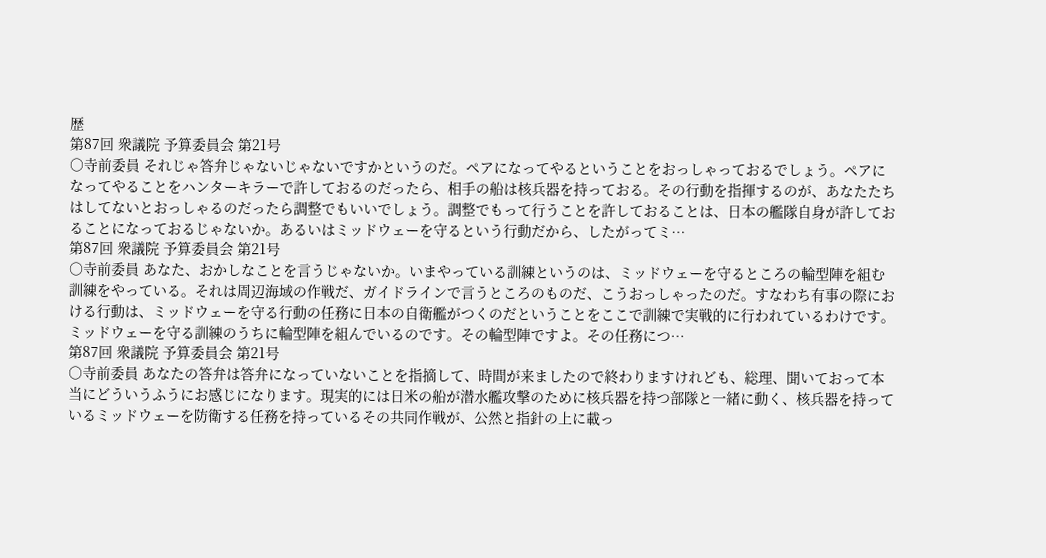歴
第87回 衆議院 予算委員会 第21号
○寺前委員 それじゃ答弁じゃないじゃないですかというのだ。ペアになってやるということをおっしゃっておるでしょう。ペアになってやることをハンターキラーで許しておるのだったら、相手の船は核兵器を持っておる。その行動を指揮するのが、あなたたちはしてないとおっしゃるのだったら調整でもいいでしょう。調整でもって行うことを許しておることは、日本の艦隊自身が許しておることになっておるじゃないか。あるいはミッドウェーを守るという行動だから、したがってミ…
第87回 衆議院 予算委員会 第21号
○寺前委員 あなた、おかしなことを言うじゃないか。いまやっている訓練というのは、ミッドウェーを守るところの輪型陣を組む訓練をやっている。それは周辺海域の作戦だ、ガイドラインで言うところのものだ、こうおっしゃったのだ。すなわち有事の際における行動は、ミッドウェーを守る行動の任務に日本の自衛艦がつくのだということをここで訓練で実戦的に行われているわけです。ミッドウェーを守る訓練のうちに輪型陣を組んでいるのです。その輪型陣ですよ。その任務につ…
第87回 衆議院 予算委員会 第21号
○寺前委員 あなたの答弁は答弁になっていないことを指摘して、時間が来ましたので終わりますけれども、総理、聞いておって本当にどういうふうにお感じになります。現実的には日米の船が潜水艦攻撃のために核兵器を持つ部隊と一緒に動く、核兵器を持っているミッドウェーを防衛する任務を持っているその共同作戦が、公然と指針の上に載っ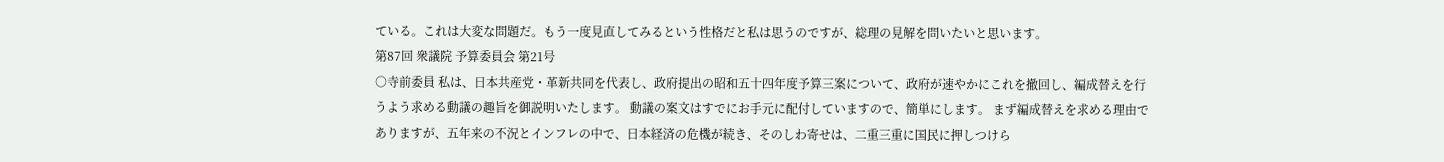ている。これは大変な問題だ。もう一度見直してみるという性格だと私は思うのですが、総理の見解を問いたいと思います。
第87回 衆議院 予算委員会 第21号
○寺前委員 私は、日本共産党・革新共同を代表し、政府提出の昭和五十四年度予算三案について、政府が速やかにこれを撤回し、編成替えを行うよう求める動議の趣旨を御説明いたします。 動議の案文はすでにお手元に配付していますので、簡単にします。 まず編成替えを求める理由でありますが、五年来の不況とインフレの中で、日本経済の危機が続き、そのしわ寄せは、二重三重に国民に押しつけら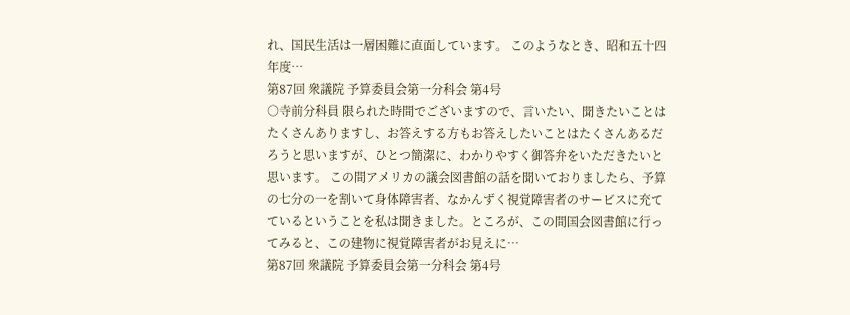れ、国民生活は一層困難に直面しています。 このようなとき、昭和五十四年度…
第87回 衆議院 予算委員会第一分科会 第4号
○寺前分科員 限られた時間でございますので、言いたい、聞きたいことはたくさんありますし、お答えする方もお答えしたいことはたくさんあるだろうと思いますが、ひとつ簡潔に、わかりやすく御答弁をいただきたいと思います。 この間アメリカの議会図書館の話を聞いておりましたら、予算の七分の一を割いて身体障害者、なかんずく視覚障害者のサービスに充てているということを私は聞きました。ところが、この間国会図書館に行ってみると、この建物に視覚障害者がお見えに…
第87回 衆議院 予算委員会第一分科会 第4号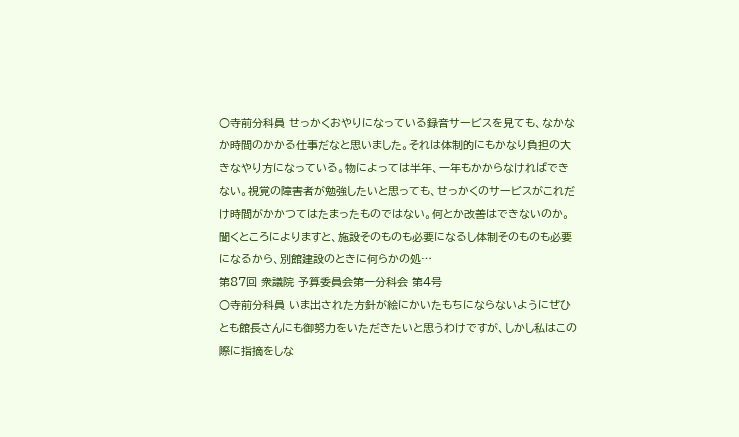○寺前分科員 せっかくおやりになっている録音サービスを見ても、なかなか時間のかかる仕事だなと思いました。それは体制的にもかなり負担の大きなやり方になっている。物によっては半年、一年もかからなければできない。視覚の障害者が勉強したいと思っても、せっかくのサービスがこれだけ時間がかかつてはたまったものではない。何とか改善はできないのか。聞くところによりますと、施設そのものも必要になるし体制そのものも必要になるから、別館建設のときに何らかの処…
第87回 衆議院 予算委員会第一分科会 第4号
○寺前分科員 いま出された方針が絵にかいたもちにならないようにぜひとも館長さんにも御努力をいただきたいと思うわけですが、しかし私はこの際に指摘をしな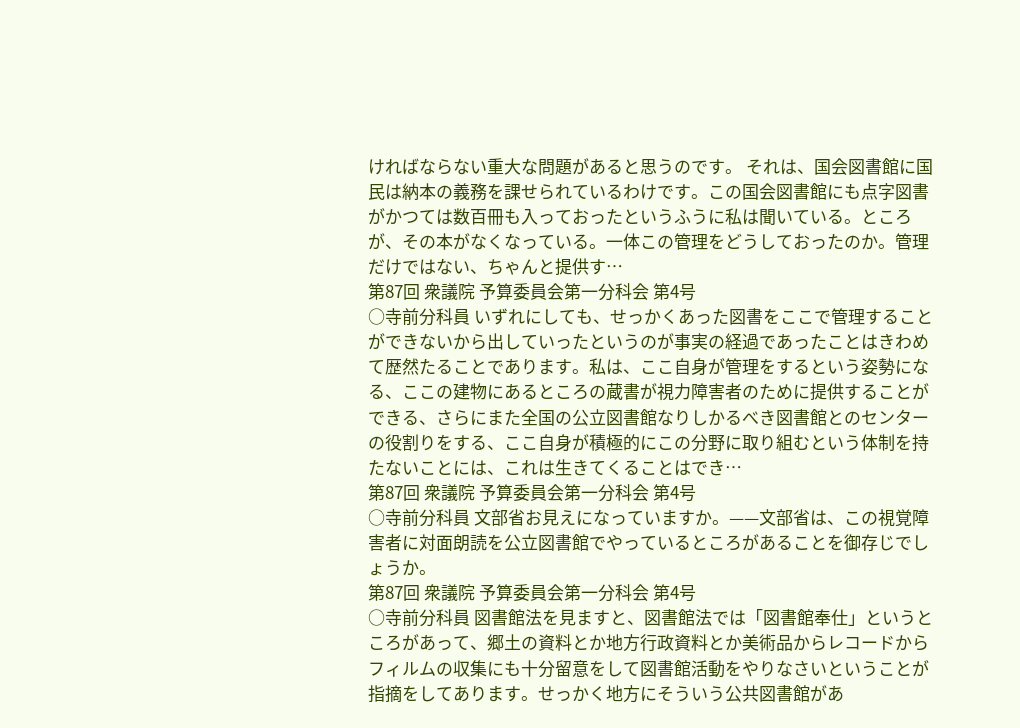ければならない重大な問題があると思うのです。 それは、国会図書館に国民は納本の義務を課せられているわけです。この国会図書館にも点字図書がかつては数百冊も入っておったというふうに私は聞いている。ところが、その本がなくなっている。一体この管理をどうしておったのか。管理だけではない、ちゃんと提供す…
第87回 衆議院 予算委員会第一分科会 第4号
○寺前分科員 いずれにしても、せっかくあった図書をここで管理することができないから出していったというのが事実の経過であったことはきわめて歴然たることであります。私は、ここ自身が管理をするという姿勢になる、ここの建物にあるところの蔵書が視力障害者のために提供することができる、さらにまた全国の公立図書館なりしかるべき図書館とのセンターの役割りをする、ここ自身が積極的にこの分野に取り組むという体制を持たないことには、これは生きてくることはでき…
第87回 衆議院 予算委員会第一分科会 第4号
○寺前分科員 文部省お見えになっていますか。——文部省は、この視覚障害者に対面朗読を公立図書館でやっているところがあることを御存じでしょうか。
第87回 衆議院 予算委員会第一分科会 第4号
○寺前分科員 図書館法を見ますと、図書館法では「図書館奉仕」というところがあって、郷土の資料とか地方行政資料とか美術品からレコードからフィルムの収集にも十分留意をして図書館活動をやりなさいということが指摘をしてあります。せっかく地方にそういう公共図書館があ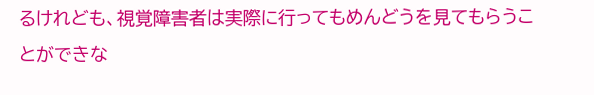るけれども、視覚障害者は実際に行ってもめんどうを見てもらうことができな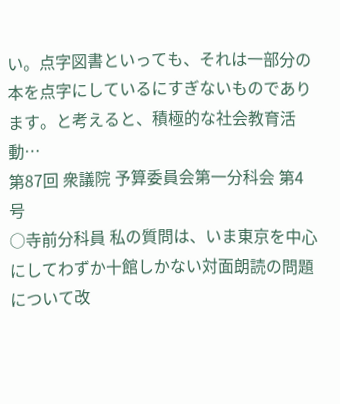い。点字図書といっても、それは一部分の本を点字にしているにすぎないものであります。と考えると、積極的な社会教育活動…
第87回 衆議院 予算委員会第一分科会 第4号
○寺前分科員 私の質問は、いま東京を中心にしてわずか十館しかない対面朗読の問題について改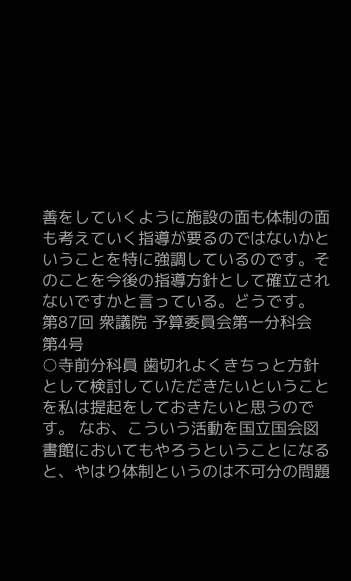善をしていくように施設の面も体制の面も考えていく指導が要るのではないかということを特に強調しているのです。そのことを今後の指導方針として確立されないですかと言っている。どうです。
第87回 衆議院 予算委員会第一分科会 第4号
○寺前分科員 歯切れよくきちっと方針として検討していただきたいということを私は提起をしておきたいと思うのです。 なお、こういう活動を国立国会図書館においてもやろうということになると、やはり体制というのは不可分の問題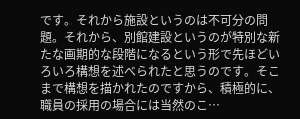です。それから施設というのは不可分の問題。それから、別館建設というのが特別な新たな画期的な段階になるという形で先ほどいろいろ構想を述べられたと思うのです。そこまで構想を描かれたのですから、積極的に、職員の採用の場合には当然のこ…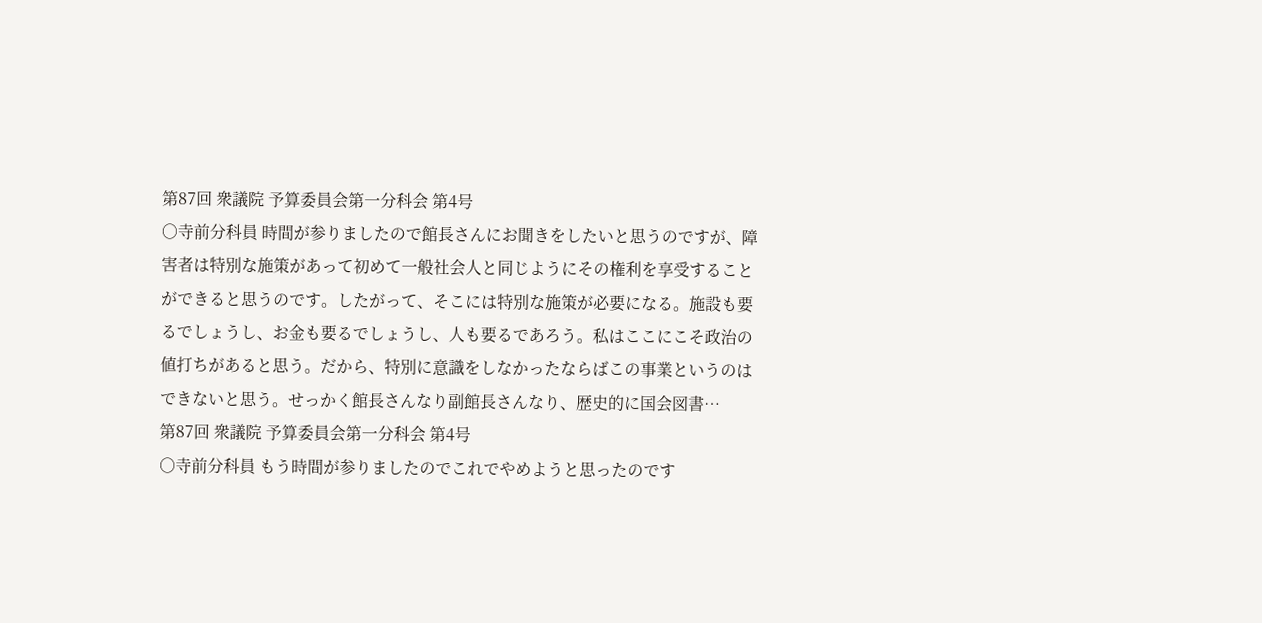第87回 衆議院 予算委員会第一分科会 第4号
○寺前分科員 時間が参りましたので館長さんにお聞きをしたいと思うのですが、障害者は特別な施策があって初めて一般社会人と同じようにその権利を享受することができると思うのです。したがって、そこには特別な施策が必要になる。施設も要るでしょうし、お金も要るでしょうし、人も要るであろう。私はここにこそ政治の値打ちがあると思う。だから、特別に意識をしなかったならばこの事業というのはできないと思う。せっかく館長さんなり副館長さんなり、歴史的に国会図書…
第87回 衆議院 予算委員会第一分科会 第4号
○寺前分科員 もう時間が参りましたのでこれでやめようと思ったのです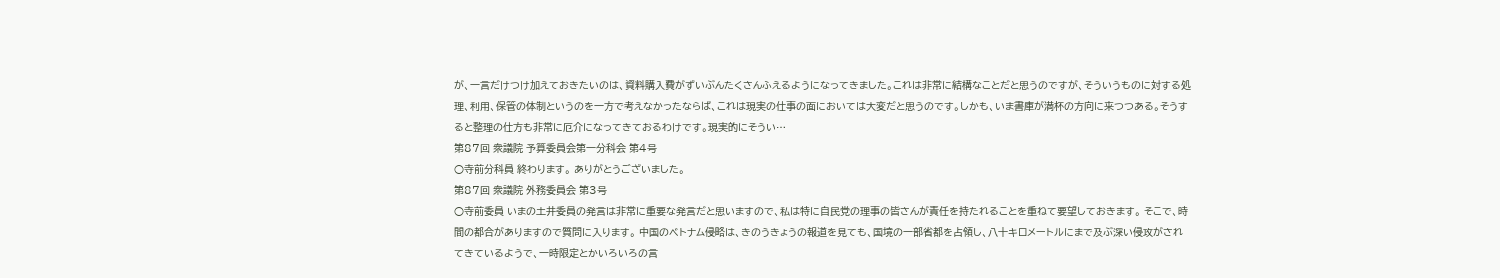が、一言だけつけ加えておきたいのは、資料購入費がずいぶんたくさんふえるようになってきました。これは非常に結構なことだと思うのですが、そういうものに対する処理、利用、保管の体制というのを一方で考えなかったならば、これは現実の仕事の面においては大変だと思うのです。しかも、いま書庫が満杯の方向に来つつある。そうすると整理の仕方も非常に厄介になってきておるわけです。現実的にそうい…
第87回 衆議院 予算委員会第一分科会 第4号
○寺前分科員 終わります。 ありがとうございました。
第87回 衆議院 外務委員会 第3号
○寺前委員 いまの土井委員の発言は非常に重要な発言だと思いますので、私は特に自民党の理事の皆さんが責任を持たれることを重ねて要望しておきます。 そこで、時間の都合がありますので質問に入ります。 中国のベトナム侵略は、きのうきょうの報道を見ても、国境の一部省都を占領し、八十キロメートルにまで及ぶ深い侵攻がされてきているようで、一時限定とかいろいろの言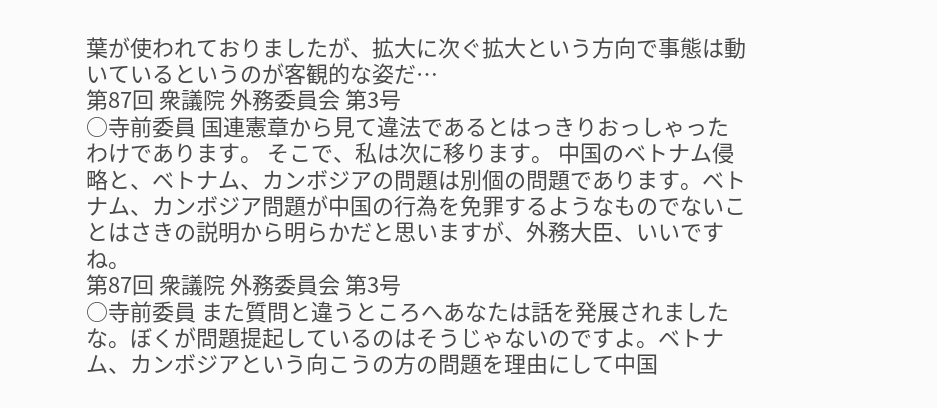葉が使われておりましたが、拡大に次ぐ拡大という方向で事態は動いているというのが客観的な姿だ…
第87回 衆議院 外務委員会 第3号
○寺前委員 国連憲章から見て違法であるとはっきりおっしゃったわけであります。 そこで、私は次に移ります。 中国のベトナム侵略と、ベトナム、カンボジアの問題は別個の問題であります。ベトナム、カンボジア問題が中国の行為を免罪するようなものでないことはさきの説明から明らかだと思いますが、外務大臣、いいですね。
第87回 衆議院 外務委員会 第3号
○寺前委員 また質問と違うところへあなたは話を発展されましたな。ぼくが問題提起しているのはそうじゃないのですよ。ベトナム、カンボジアという向こうの方の問題を理由にして中国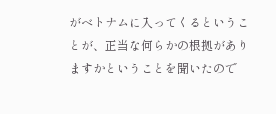がベトナムに入ってくるということが、正当な何らかの根拠がありますかということを聞いたので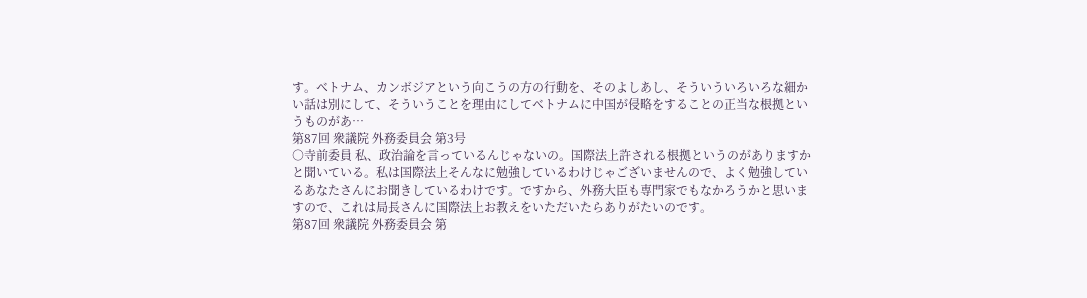す。ベトナム、カンボジアという向こうの方の行動を、そのよしあし、そういういろいろな細かい話は別にして、そういうことを理由にしてベトナムに中国が侵略をすることの正当な根拠というものがあ…
第87回 衆議院 外務委員会 第3号
○寺前委員 私、政治論を言っているんじゃないの。国際法上許される根拠というのがありますかと聞いている。私は国際法上そんなに勉強しているわけじゃございませんので、よく勉強しているあなたさんにお聞きしているわけです。ですから、外務大臣も専門家でもなかろうかと思いますので、これは局長さんに国際法上お教えをいただいたらありがたいのです。
第87回 衆議院 外務委員会 第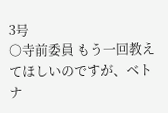3号
○寺前委員 もう一回教えてほしいのですが、ベトナ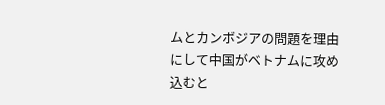ムとカンボジアの問題を理由にして中国がベトナムに攻め込むと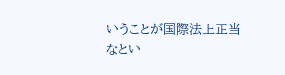いうことが国際法上正当なとい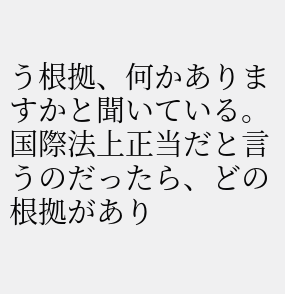う根拠、何かありますかと聞いている。国際法上正当だと言うのだったら、どの根拠があり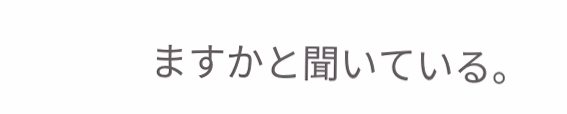ますかと聞いている。